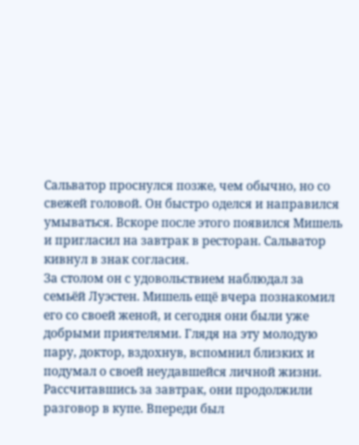Сальватор проснулся позже, чем обычно, но со свежей головой. Он быстро оделся и направился умываться. Вскоре после этого появился Мишель и пригласил на завтрак в ресторан. Сальватор кивнул в знак согласия.
За столом он с удовольствием наблюдал за семьёй Луэстен. Мишель ещё вчера познакомил его со своей женой, и сегодня они были уже добрыми приятелями. Глядя на эту молодую пару, доктор, вздохнув, вспомнил близких и подумал о своей неудавшейся личной жизни.
Рассчитавшись за завтрак, они продолжили разговор в купе. Впереди был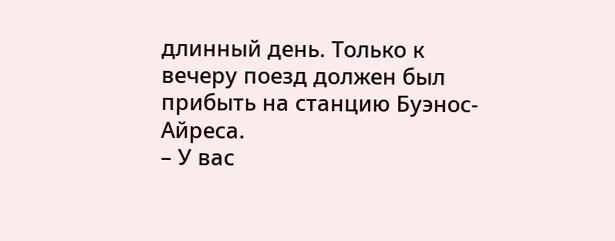длинный день. Только к вечеру поезд должен был прибыть на станцию Буэнос-Айреса.
– У вас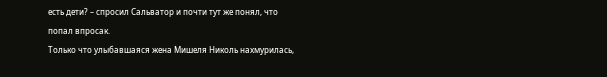есть дети? – спросил Сальватор и почти тут же понял, что попал впросак.
Только что улыбавшаяся жена Мишеля Николь нахмурилась,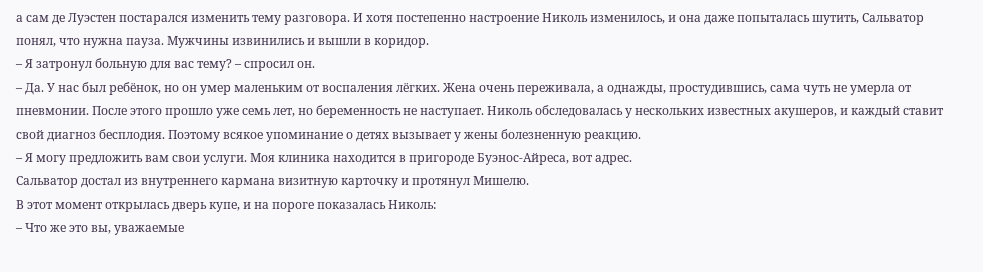а сам де Луэстен постарался изменить тему разговора. И хотя постепенно настроение Николь изменилось, и она даже попыталась шутить, Сальватор понял, что нужна пауза. Мужчины извинились и вышли в коридор.
– Я затронул больную для вас тему? – спросил он.
– Да. У нас был ребёнок, но он умер маленьким от воспаления лёгких. Жена очень переживала, а однажды, простудившись, сама чуть не умерла от пневмонии. После этого прошло уже семь лет, но беременность не наступает. Николь обследовалась у нескольких известных акушеров, и каждый ставит свой диагноз бесплодия. Поэтому всякое упоминание о детях вызывает у жены болезненную реакцию.
– Я могу предложить вам свои услуги. Моя клиника находится в пригороде Буэнос-Айреса, вот адрес.
Сальватор достал из внутреннего кармана визитную карточку и протянул Мишелю.
В этот момент открылась дверь купе, и на пороге показалась Николь:
– Что же это вы, уважаемые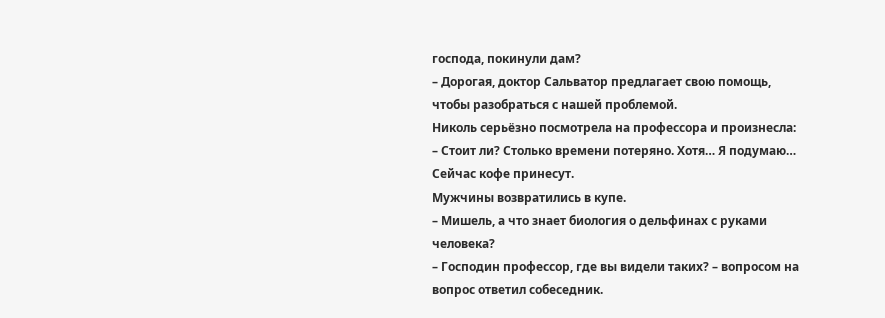господа, покинули дам?
– Дорогая, доктор Сальватор предлагает свою помощь, чтобы разобраться с нашей проблемой.
Николь серьёзно посмотрела на профессора и произнесла:
– Стоит ли? Столько времени потеряно. Хотя… Я подумаю… Сейчас кофе принесут.
Мужчины возвратились в купе.
– Мишель, а что знает биология о дельфинах с руками человека?
– Господин профессор, где вы видели таких? – вопросом на вопрос ответил собеседник.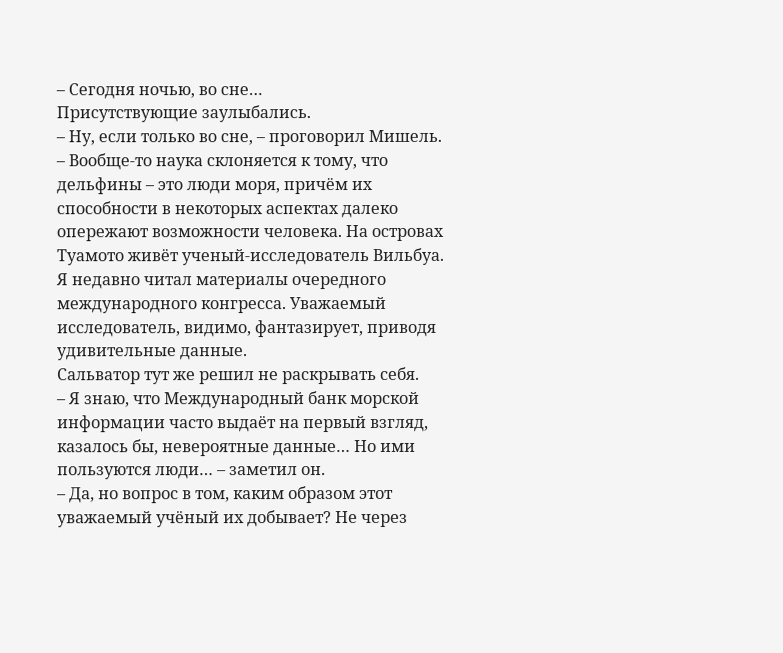– Сегодня ночью, во сне…
Присутствующие заулыбались.
– Ну, если только во сне, – проговорил Мишель.
– Вообще-то наука склоняется к тому, что дельфины – это люди моря, причём их способности в некоторых аспектах далеко опережают возможности человека. На островах Туамото живёт ученый-исследователь Вильбуа. Я недавно читал материалы очередного международного конгресса. Уважаемый исследователь, видимо, фантазирует, приводя удивительные данные.
Сальватор тут же решил не раскрывать себя.
– Я знаю, что Международный банк морской информации часто выдаёт на первый взгляд, казалось бы, невероятные данные… Но ими пользуются люди… – заметил он.
– Да, но вопрос в том, каким образом этот уважаемый учёный их добывает? Не через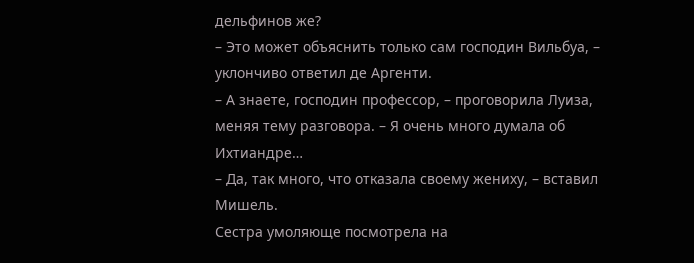дельфинов же?
– Это может объяснить только сам господин Вильбуа, – уклончиво ответил де Аргенти.
– А знаете, господин профессор, – проговорила Луиза, меняя тему разговора. – Я очень много думала об Ихтиандре…
– Да, так много, что отказала своему жениху, – вставил Мишель.
Сестра умоляюще посмотрела на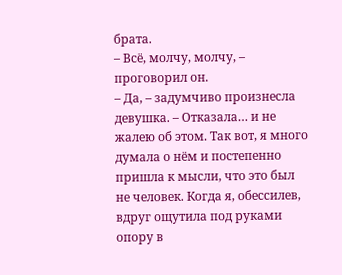брата.
– Всё, молчу, молчу, – проговорил он.
– Да, – задумчиво произнесла девушка. – Отказала… и не жалею об этом. Так вот, я много думала о нём и постепенно пришла к мысли, что это был не человек. Когда я, обессилев, вдруг ощутила под руками опору в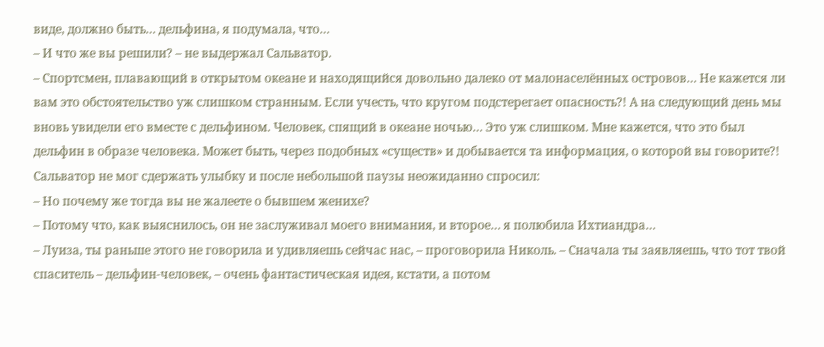виде, должно быть… дельфина, я подумала, что…
– И что же вы решили? – не выдержал Сальватор.
– Спортсмен, плавающий в открытом океане и находящийся довольно далеко от малонаселённых островов… Не кажется ли вам это обстоятельство уж слишком странным. Если учесть, что кругом подстерегает опасность?! А на следующий день мы вновь увидели его вместе с дельфином. Человек, спящий в океане ночью… Это уж слишком. Мне кажется, что это был дельфин в образе человека. Может быть, через подобных «существ» и добывается та информация, о которой вы говорите?!
Сальватор не мог сдержать улыбку и после небольшой паузы неожиданно спросил:
– Но почему же тогда вы не жалеете о бывшем женихе?
– Потому что, как выяснилось, он не заслуживал моего внимания, и второе… я полюбила Ихтиандра…
– Луиза, ты раньше этого не говорила и удивляешь сейчас нас, – проговорила Николь. – Сначала ты заявляешь, что тот твой спаситель – дельфин-человек, – очень фантастическая идея, кстати, а потом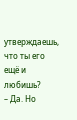утверждаешь, что ты его ещё и любишь?
– Да. Но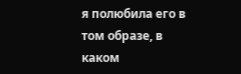я полюбила его в том образе, в каком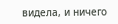видела, и ничего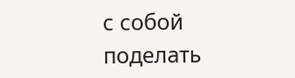с собой поделать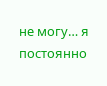не могу… я постоянно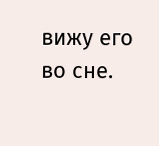вижу его во сне.